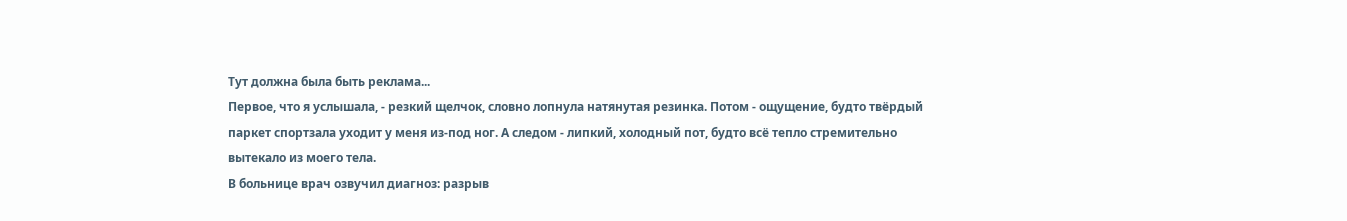Тут должна была быть реклама...
Первое, что я услышала, - резкий щелчок, словно лопнула натянутая резинка. Потом - ощущение, будто твёрдый паркет спортзала уходит у меня из-под ног. А следом - липкий, холодный пот, будто всё тепло стремительно вытекало из моего тела.
В больнице врач озвучил диагноз: разрыв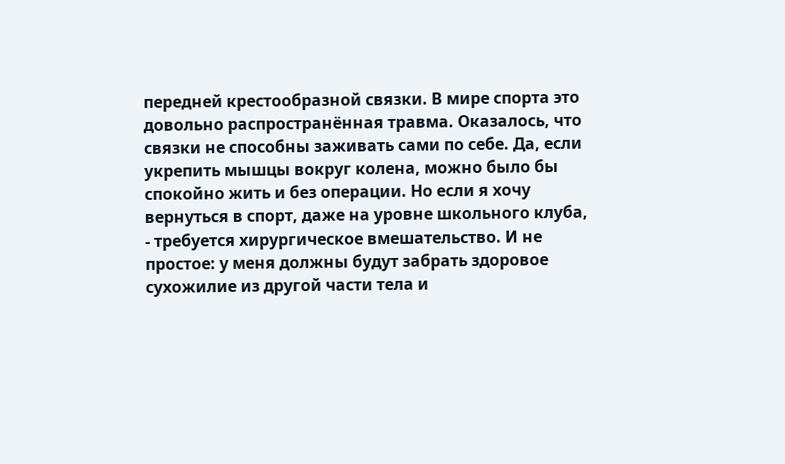передней крестообразной связки. В мире спорта это довольно распространённая травма. Оказалось, что связки не способны заживать сами по себе. Да, если укрепить мышцы вокруг колена, можно было бы спокойно жить и без операции. Но если я хочу вернуться в спорт, даже на уровне школьного клуба, - требуется хирургическое вмешательство. И не простое: у меня должны будут забрать здоровое сухожилие из другой части тела и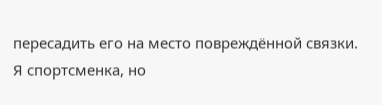пересадить его на место повреждённой связки.
Я спортсменка, но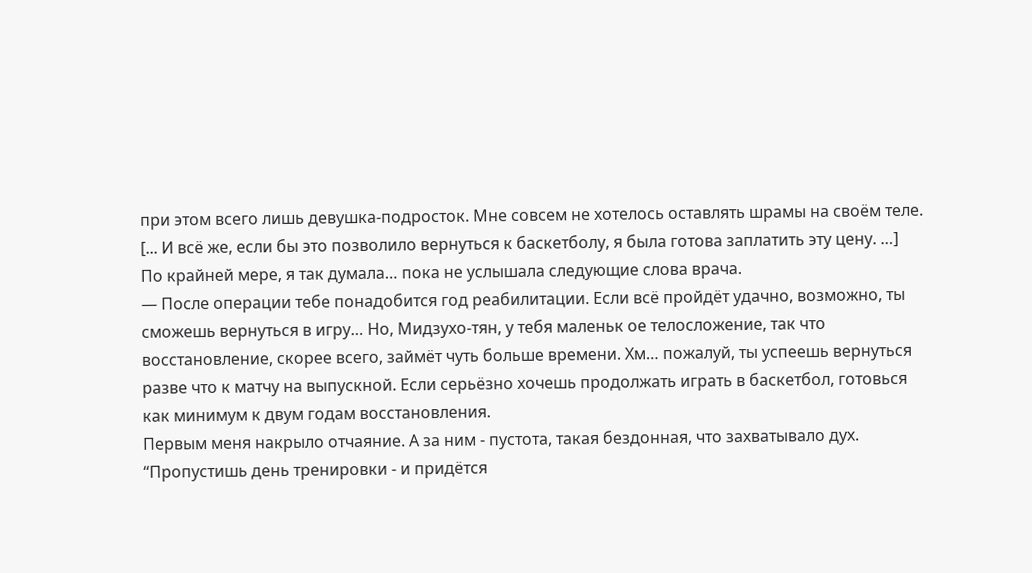при этом всего лишь девушка-подросток. Мне совсем не хотелось оставлять шрамы на своём теле.
[... И всё же, если бы это позволило вернуться к баскетболу, я была готова заплатить эту цену. …]
По крайней мере, я так думала… пока не услышала следующие слова врача.
— После операции тебе понадобится год реабилитации. Если всё пройдёт удачно, возможно, ты сможешь вернуться в игру… Но, Мидзухо-тян, у тебя маленьк ое телосложение, так что восстановление, скорее всего, займёт чуть больше времени. Хм… пожалуй, ты успеешь вернуться разве что к матчу на выпускной. Если серьёзно хочешь продолжать играть в баскетбол, готовься как минимум к двум годам восстановления.
Первым меня накрыло отчаяние. А за ним - пустота, такая бездонная, что захватывало дух.
“Пропустишь день тренировки - и придётся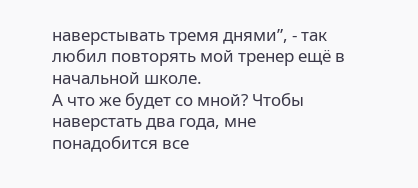наверстывать тремя днями”, - так любил повторять мой тренер ещё в начальной школе.
А что же будет со мной? Чтобы наверстать два года, мне понадобится все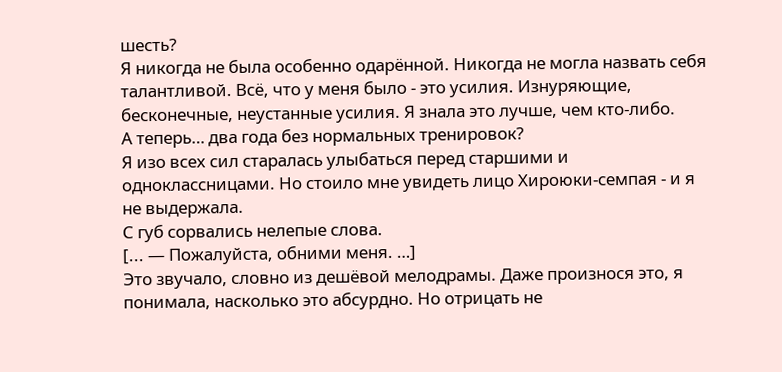шесть?
Я никогда не была особенно одарённой. Никогда не могла назвать себя талантливой. Всё, что у меня было - это усилия. Изнуряющие, бесконечные, неустанные усилия. Я знала это лучше, чем кто-либо.
А теперь… два года без нормальных тренировок?
Я изо всех сил старалась улыбаться перед старшими и одноклассницами. Но стоило мне увидеть лицо Хироюки-семпая - и я не выдержала.
С губ сорвались нелепые слова.
[... — Пожалуйста, обними меня. …]
Это звучало, словно из дешёвой мелодрамы. Даже произнося это, я понимала, насколько это абсурдно. Но отрицать не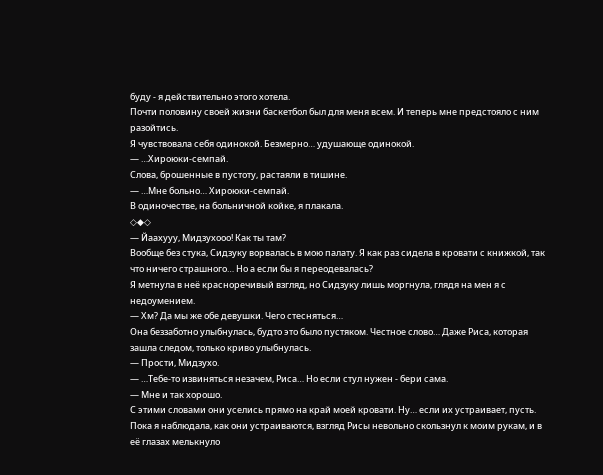буду - я действительно этого хотела.
Почти половину своей жизни баскетбол был для меня всем. И теперь мне предстояло с ним разойтись.
Я чувствовала себя одинокой. Безмерно… удушающе одинокой.
— …Хироюки-семпай.
Слова, брошенные в пустоту, растаяли в тишине.
— …Мне больно… Хироюки-семпай.
В одиночестве, на больничной койке, я плакала.
◇◆◇
— Йаахууу, Мидзухооо! Как ты там?
Вообще без стука, Сидзуку ворвалась в мою палату. Я как раз сидела в кровати с книжкой, так что ничего страшного… Но а если бы я переодевалась?
Я метнула в неё красноречивый взгляд, но Сидзуку лишь моргнула, глядя на мен я с недоумением.
— Хм? Да мы же обе девушки. Чего стесняться…
Она беззаботно улыбнулась, будто это было пустяком. Честное слово… Даже Риса, которая зашла следом, только криво улыбнулась.
— Прости, Мидзухо.
— …Тебе-то извиняться незачем, Риса… Но если стул нужен - бери сама.
— Мне и так хорошо.
С этими словами они уселись прямо на край моей кровати. Ну… если их устраивает, пусть. Пока я наблюдала, как они устраиваются, взгляд Рисы невольно скользнул к моим рукам, и в её глазах мелькнуло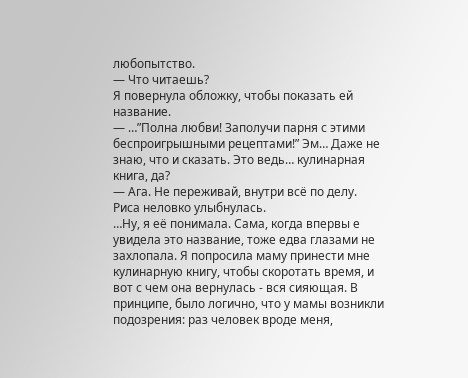любопытство.
— Что читаешь?
Я повернула обложку, чтобы показать ей название.
— …”Полна любви! Заполучи парня с этими беспроигрышными рецептами!” Эм… Даже не знаю, что и сказать. Это ведь… кулинарная книга, да?
— Ага. Не переживай, внутри всё по делу.
Риса неловко улыбнулась.
…Ну, я её понимала. Сама, когда впервы е увидела это название, тоже едва глазами не захлопала. Я попросила маму принести мне кулинарную книгу, чтобы скоротать время, и вот с чем она вернулась - вся сияющая. В принципе, было логично, что у мамы возникли подозрения: раз человек вроде меня,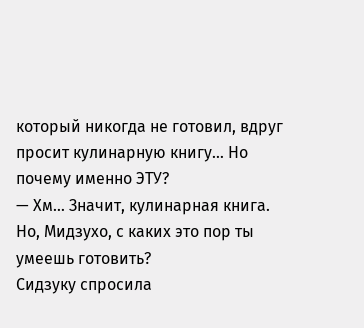который никогда не готовил, вдруг просит кулинарную книгу… Но почему именно ЭТУ?
— Хм… Значит, кулинарная книга. Но, Мидзухо, с каких это пор ты умеешь готовить?
Сидзуку спросила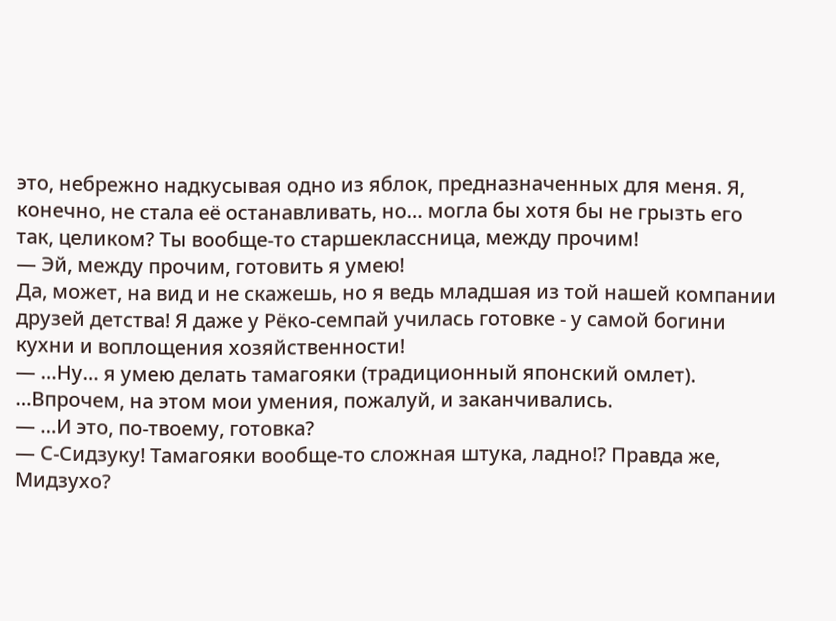это, небрежно надкусывая одно из яблок, предназначенных для меня. Я, конечно, не стала её останавливать, но… могла бы хотя бы не грызть его так, целиком? Ты вообще-то старшеклассница, между прочим!
— Эй, между прочим, готовить я умею!
Да, может, на вид и не скажешь, но я ведь младшая из той нашей компании друзей детства! Я даже у Рёко-семпай училась готовке - у самой богини кухни и воплощения хозяйственности!
— …Ну… я умею делать тамагояки (традиционный японский омлет).
…Впрочем, на этом мои умения, пожалуй, и заканчивались.
— …И это, по-твоему, готовка?
— С-Сидзуку! Тамагояки вообще-то сложная штука, ладно!? Правда же, Мидзухо?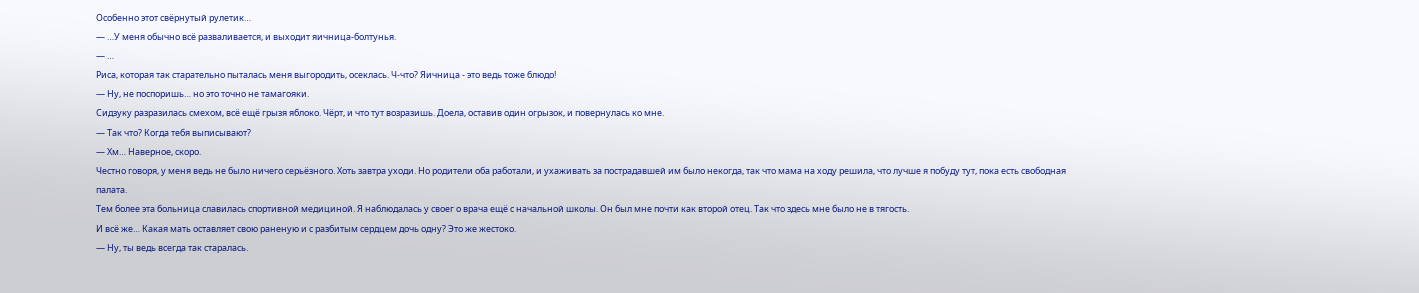Особенно этот свёрнутый рулетик…
— …У меня обычно всё разваливается, и выходит яичница-болтунья.
— …
Риса, которая так старательно пыталась меня выгородить, осеклась. Ч-что? Яичница - это ведь тоже блюдо!
— Ну, не поспоришь… но это точно не тамагояки.
Сидзуку разразилась смехом, всё ещё грызя яблоко. Чёрт, и что тут возразишь. Доела, оставив один огрызок, и повернулась ко мне.
— Так что? Когда тебя выписывают?
— Хм… Наверное, скоро.
Честно говоря, у меня ведь не было ничего серьёзного. Хоть завтра уходи. Но родители оба работали, и ухаживать за пострадавшей им было некогда, так что мама на ходу решила, что лучше я побуду тут, пока есть свободная палата.
Тем более эта больница славилась спортивной медициной. Я наблюдалась у своег о врача ещё с начальной школы. Он был мне почти как второй отец. Так что здесь мне было не в тягость.
И всё же… Какая мать оставляет свою раненую и с разбитым сердцем дочь одну? Это же жестоко.
— Ну, ты ведь всегда так старалась.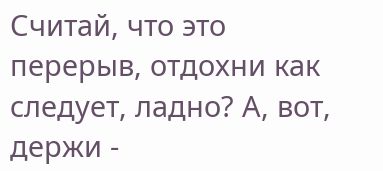Считай, что это перерыв, отдохни как следует, ладно? А, вот, держи -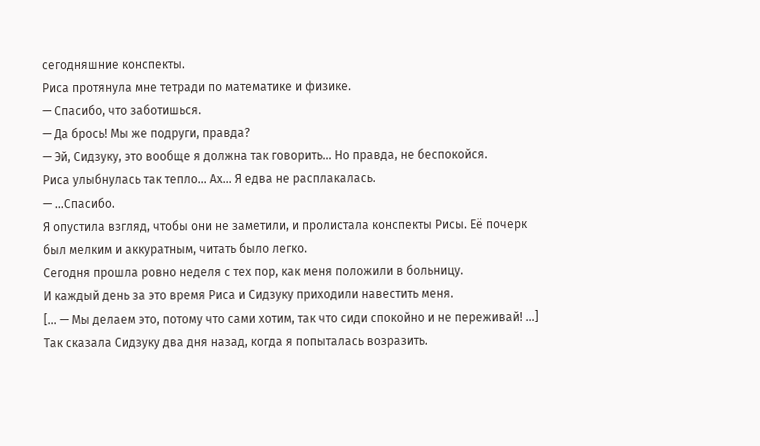сегодняшние конспекты.
Риса протянула мне тетради по математике и физике.
— Спасибо, что заботишься.
— Да брось! Мы же подруги, правда?
— Эй, Сидзуку, это вообще я должна так говорить… Но правда, не беспокойся.
Риса улыбнулась так тепло… Ах… Я едва не расплакалась.
— …Спасибо.
Я опустила взгляд, чтобы они не заметили, и пролистала конспекты Рисы. Её почерк был мелким и аккуратным, читать было легко.
Сегодня прошла ровно неделя с тех пор, как меня положили в больницу.
И каждый день за это время Риса и Сидзуку приходили навестить меня.
[... — Мы делаем это, потому что сами хотим, так что сиди спокойно и не переживай! …]
Так сказала Сидзуку два дня назад, когда я попыталась возразить.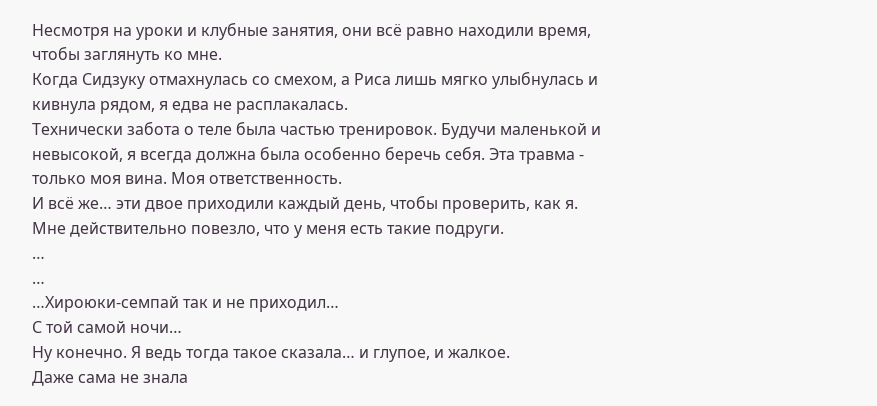Несмотря на уроки и клубные занятия, они всё равно находили время, чтобы заглянуть ко мне.
Когда Сидзуку отмахнулась со смехом, а Риса лишь мягко улыбнулась и кивнула рядом, я едва не расплакалась.
Технически забота о теле была частью тренировок. Будучи маленькой и невысокой, я всегда должна была особенно беречь себя. Эта травма - только моя вина. Моя ответственность.
И всё же… эти двое приходили каждый день, чтобы проверить, как я. Мне действительно повезло, что у меня есть такие подруги.
…
…
…Хироюки-семпай так и не приходил…
С той самой ночи…
Ну конечно. Я ведь тогда такое сказала… и глупое, и жалкое.
Даже сама не знала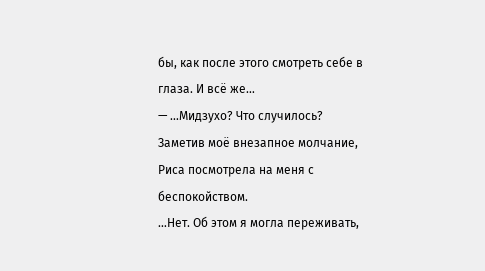бы, как после этого смотреть себе в глаза. И всё же…
— …Мидзухо? Что случилось?
Заметив моё внезапное молчание, Риса посмотрела на меня с беспокойством.
…Нет. Об этом я могла переживать,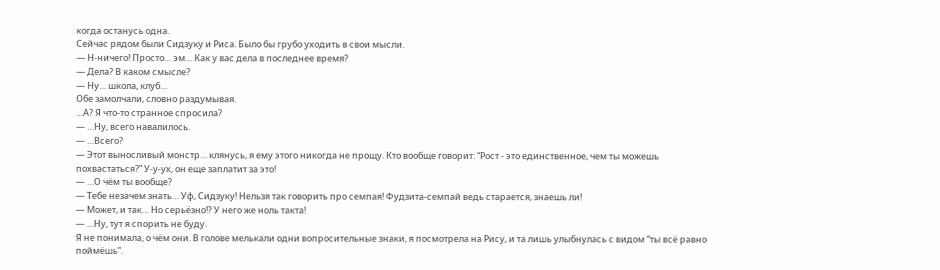когда останусь одна.
Сейчас рядом были Сидзуку и Риса. Было бы грубо уходить в свои мысли.
— Н-ничего! Просто… эм… Как у вас дела в последнее время?
— Дела? В каком смысле?
— Ну… школа, клуб…
Обе замолчали, словно раздумывая.
…А? Я что-то странное спросила?
— …Ну, всего навалилось.
— …Всего?
— Этот выносливый монстр… клянусь, я ему этого никогда не прощу. Кто вообще говорит: “Рост - это единственное, чем ты можешь похвастаться?” У-у-ух, он еще заплатит за это!
— …О чём ты вообще?
— Тебе незачем знать… Уф, Сидзуку! Нельзя так говорить про семпая! Фудзита-семпай ведь старается, знаешь ли!
— Может, и так… Но серьёзно!? У него же ноль такта!
— …Ну, тут я спорить не буду.
Я не понимала, о чём они. В голове мелькали одни вопросительные знаки, я посмотрела на Рису, и та лишь улыбнулась с видом “ты всё равно поймёшь”.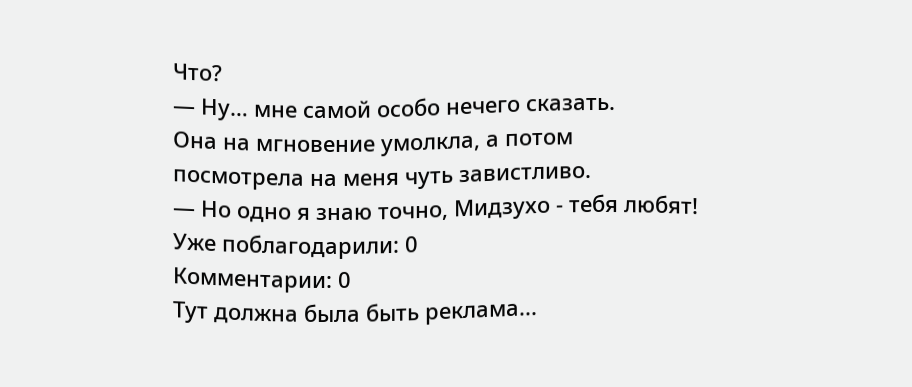Что?
— Ну… мне самой особо нечего сказать.
Она на мгновение умолкла, а потом посмотрела на меня чуть завистливо.
— Но одно я знаю точно, Мидзухо - тебя любят!
Уже поблагодарили: 0
Комментарии: 0
Тут должна была быть реклама...